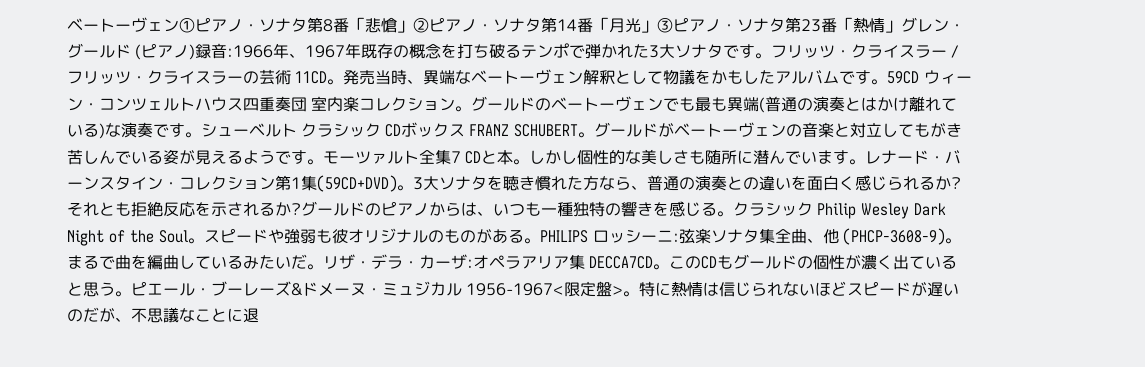ベートーヴェン①ピアノ・ソナタ第8番「悲愴」②ピアノ・ソナタ第14番「月光」③ピアノ・ソナタ第23番「熱情」グレン・グールド (ピアノ)録音:1966年、1967年既存の概念を打ち破るテンポで弾かれた3大ソナタです。フリッツ・クライスラー / フリッツ・クライスラーの芸術 11CD。発売当時、異端なベートーヴェン解釈として物議をかもしたアルバムです。59CD ウィーン・コンツェルトハウス四重奏団 室内楽コレクション。グールドのベートーヴェンでも最も異端(普通の演奏とはかけ離れている)な演奏です。シューベルト クラシック CDボックス FRANZ SCHUBERT。グールドがベートーヴェンの音楽と対立してもがき苦しんでいる姿が見えるようです。モーツァルト全集7 CDと本。しかし個性的な美しさも随所に潜んでいます。レナード・バーンスタイン・コレクション第1集(59CD+DVD)。3大ソナタを聴き慣れた方なら、普通の演奏との違いを面白く感じられるか?それとも拒絶反応を示されるか?グールドのピアノからは、いつも一種独特の響きを感じる。クラシック Philip Wesley Dark Night of the Soul。スピードや強弱も彼オリジナルのものがある。PHILIPS ロッシーニ:弦楽ソナタ集全曲、他 (PHCP-3608-9)。まるで曲を編曲しているみたいだ。リザ・デラ・カーザ:オペラアリア集 DECCA7CD。このCDもグールドの個性が濃く出ていると思う。ピエール・ブーレーズ&ドメーヌ・ミュジカル 1956-1967<限定盤>。特に熱情は信じられないほどスピードが遅いのだが、不思議なことに退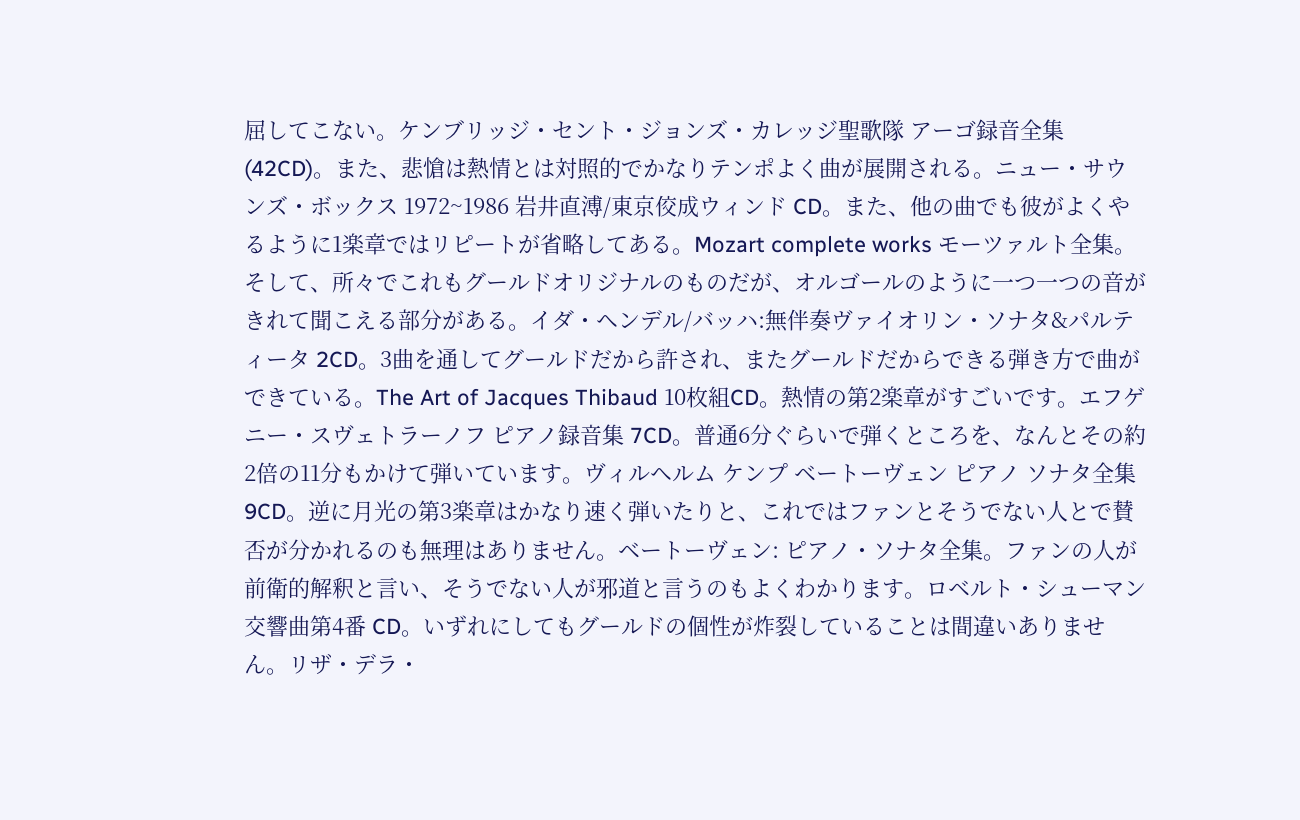屈してこない。ケンブリッジ・セント・ジョンズ・カレッジ聖歌隊 アーゴ録音全集(42CD)。また、悲愴は熱情とは対照的でかなりテンポよく曲が展開される。ニュー・サウンズ・ボックス 1972~1986 岩井直溥/東京佼成ウィンド CD。また、他の曲でも彼がよくやるように1楽章ではリピートが省略してある。Mozart complete works モーツァルト全集。そして、所々でこれもグールドオリジナルのものだが、オルゴールのように一つ一つの音がきれて聞こえる部分がある。イダ・ヘンデル/バッハ:無伴奏ヴァイオリン・ソナタ&パルティータ 2CD。3曲を通してグールドだから許され、またグールドだからできる弾き方で曲ができている。The Art of Jacques Thibaud 10枚組CD。熱情の第2楽章がすごいです。エフゲニー・スヴェトラーノフ ピアノ録音集 7CD。普通6分ぐらいで弾くところを、なんとその約2倍の11分もかけて弾いています。ヴィルヘルム ケンプ ベートーヴェン ピアノ ソナタ全集 9CD。逆に月光の第3楽章はかなり速く弾いたりと、これではファンとそうでない人とで賛否が分かれるのも無理はありません。ベートーヴェン: ピアノ・ソナタ全集。ファンの人が前衛的解釈と言い、そうでない人が邪道と言うのもよくわかります。ロベルト・シューマン 交響曲第4番 CD。いずれにしてもグールドの個性が炸裂していることは間違いありません。リザ・デラ・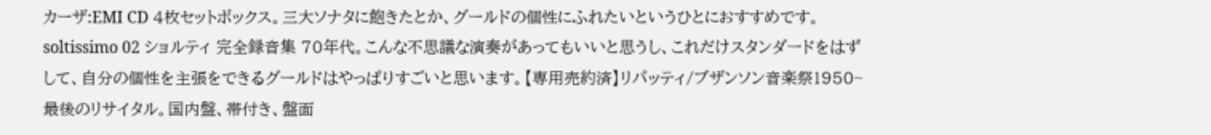カーザ:EMI CD 4枚セットボックス。三大ソナタに飽きたとか、グールドの個性にふれたいというひとにおすすめです。soltissimo 02 ショルティ 完全録音集 70年代。こんな不思議な演奏があってもいいと思うし、これだけスタンダードをはずして、自分の個性を主張をできるグールドはやっぱりすごいと思います。【専用売約済】リパッティ/ブザンソン音楽祭1950~最後のリサイタル。国内盤、帯付き、盤面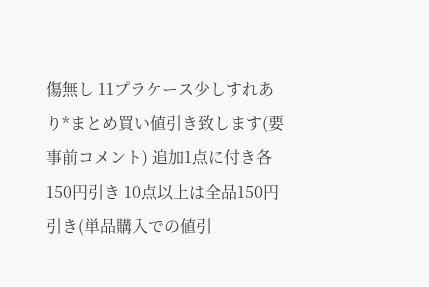傷無し 11プラケース少しすれあり*まとめ買い値引き致します(要事前コメント) 追加1点に付き各150円引き 10点以上は全品150円引き(単品購入での値引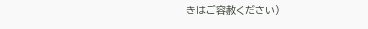きはご容赦ください)